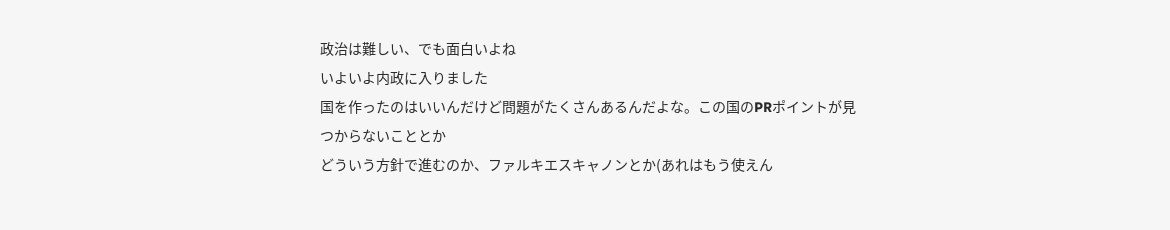政治は難しい、でも面白いよね
いよいよ内政に入りました
国を作ったのはいいんだけど問題がたくさんあるんだよな。この国のPRポイントが見つからないこととか
どういう方針で進むのか、ファルキエスキャノンとか(あれはもう使えん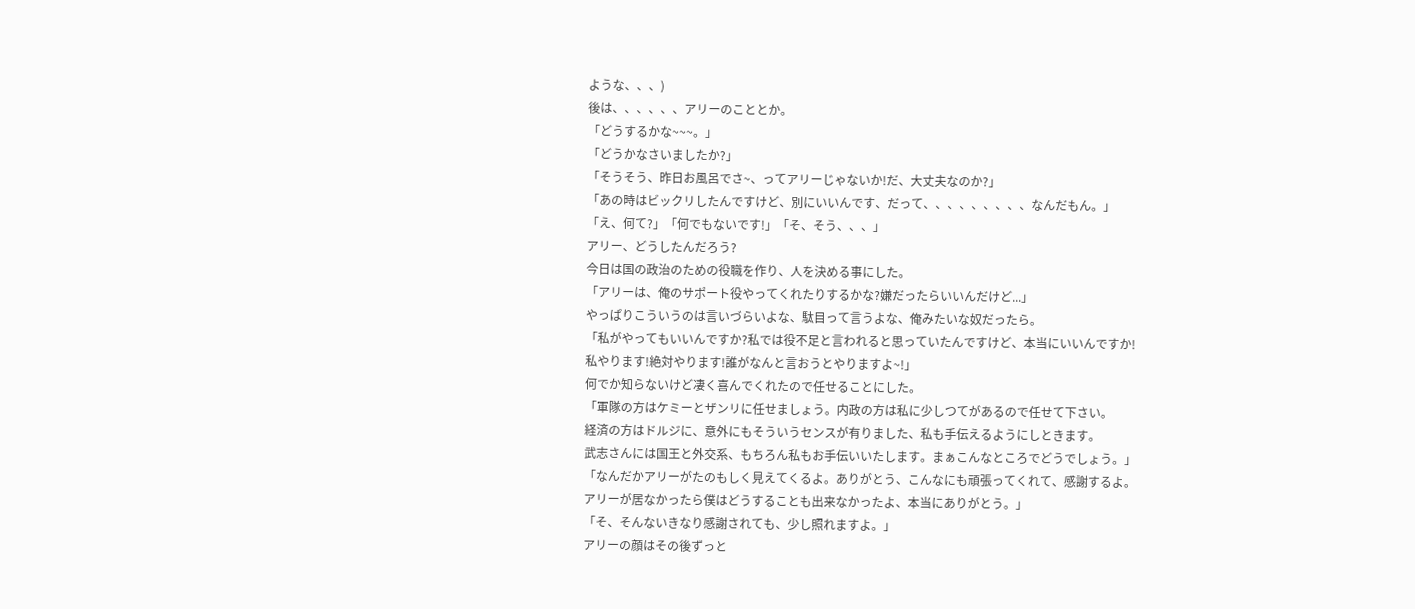ような、、、)
後は、、、、、、アリーのこととか。
「どうするかな~~~。」
「どうかなさいましたか?」
「そうそう、昨日お風呂でさ~、ってアリーじゃないか!だ、大丈夫なのか?」
「あの時はビックリしたんですけど、別にいいんです、だって、、、、、、、、、なんだもん。」
「え、何て?」「何でもないです!」「そ、そう、、、」
アリー、どうしたんだろう?
今日は国の政治のための役職を作り、人を決める事にした。
「アリーは、俺のサポート役やってくれたりするかな?嫌だったらいいんだけど...」
やっぱりこういうのは言いづらいよな、駄目って言うよな、俺みたいな奴だったら。
「私がやってもいいんですか?私では役不足と言われると思っていたんですけど、本当にいいんですか!
私やります!絶対やります!誰がなんと言おうとやりますよ~!」
何でか知らないけど凄く喜んでくれたので任せることにした。
「軍隊の方はケミーとザンリに任せましょう。内政の方は私に少しつてがあるので任せて下さい。
経済の方はドルジに、意外にもそういうセンスが有りました、私も手伝えるようにしときます。
武志さんには国王と外交系、もちろん私もお手伝いいたします。まぁこんなところでどうでしょう。」
「なんだかアリーがたのもしく見えてくるよ。ありがとう、こんなにも頑張ってくれて、感謝するよ。
アリーが居なかったら僕はどうすることも出来なかったよ、本当にありがとう。」
「そ、そんないきなり感謝されても、少し照れますよ。」
アリーの顔はその後ずっと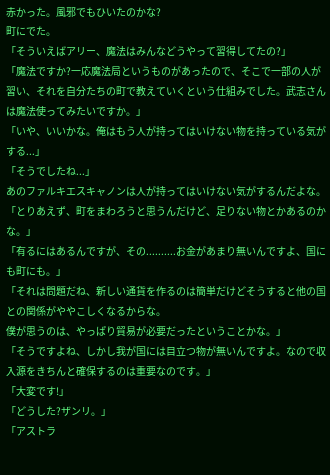赤かった。風邪でもひいたのかな?
町にでた。
「そういえばアリー、魔法はみんなどうやって習得してたの?」
「魔法ですか?一応魔法局というものがあったので、そこで一部の人が習い、それを自分たちの町で教えていくという仕組みでした。武志さんは魔法使ってみたいですか。」
「いや、いいかな。俺はもう人が持ってはいけない物を持っている気がする...」
「そうでしたね...」
あのファルキエスキャノンは人が持ってはいけない気がするんだよな。
「とりあえず、町をまわろうと思うんだけど、足りない物とかあるのかな。」
「有るにはあるんですが、その..........お金があまり無いんですよ、国にも町にも。」
「それは問題だね、新しい通貨を作るのは簡単だけどそうすると他の国との関係がややこしくなるからな。
僕が思うのは、やっぱり貿易が必要だったということかな。」
「そうですよね、しかし我が国には目立つ物が無いんですよ。なので収入源をきちんと確保するのは重要なのです。」
「大変です!」
「どうした?ザンリ。」
「アストラ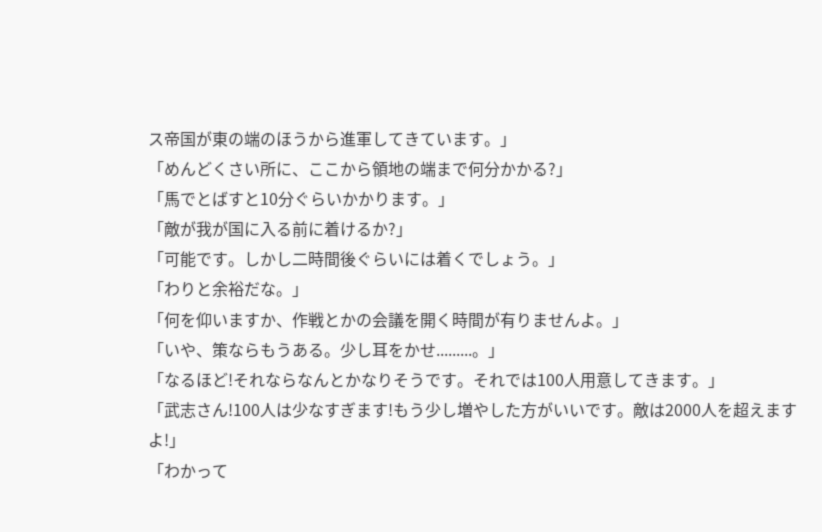ス帝国が東の端のほうから進軍してきています。」
「めんどくさい所に、ここから領地の端まで何分かかる?」
「馬でとばすと10分ぐらいかかります。」
「敵が我が国に入る前に着けるか?」
「可能です。しかし二時間後ぐらいには着くでしょう。」
「わりと余裕だな。」
「何を仰いますか、作戦とかの会議を開く時間が有りませんよ。」
「いや、策ならもうある。少し耳をかせ.........。」
「なるほど!それならなんとかなりそうです。それでは100人用意してきます。」
「武志さん!100人は少なすぎます!もう少し増やした方がいいです。敵は2000人を超えますよ!」
「わかって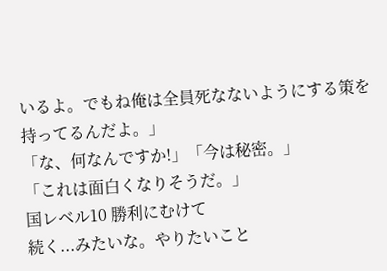いるよ。でもね俺は全員死なないようにする策を持ってるんだよ。」
「な、何なんですか!」「今は秘密。」
「これは面白くなりそうだ。」
国レベル10 勝利にむけて
続く...みたいな。やりたいこと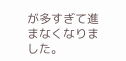が多すぎて進まなくなりました。